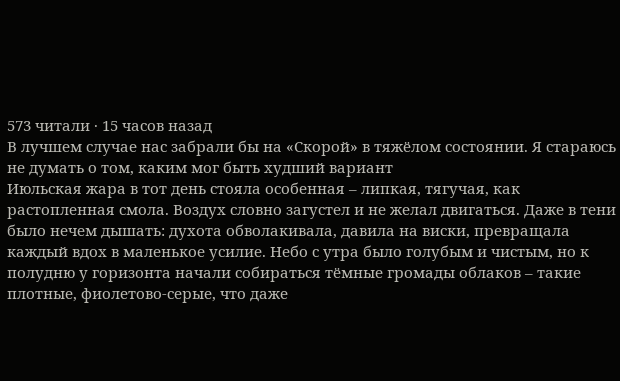573 читали · 15 часов назад
В лучшем случае нас забрали бы на «Скорой» в тяжёлом состоянии. Я стараюсь не думать о том, каким мог быть худший вариант
Июльская жара в тот день стояла особенная – липкая, тягучая, как растопленная смола. Воздух словно загустел и не желал двигаться. Даже в тени было нечем дышать: духота обволакивала, давила на виски, превращала каждый вдох в маленькое усилие. Небо с утра было голубым и чистым, но к полудню у горизонта начали собираться тёмные громады облаков – такие плотные, фиолетово-серые, что даже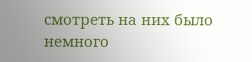смотреть на них было немного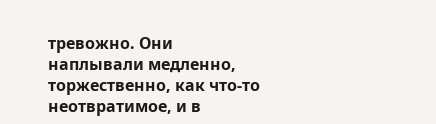тревожно. Они наплывали медленно, торжественно, как что-то неотвратимое, и в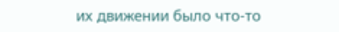их движении было что-то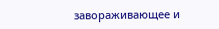завораживающее и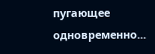пугающее одновременно...